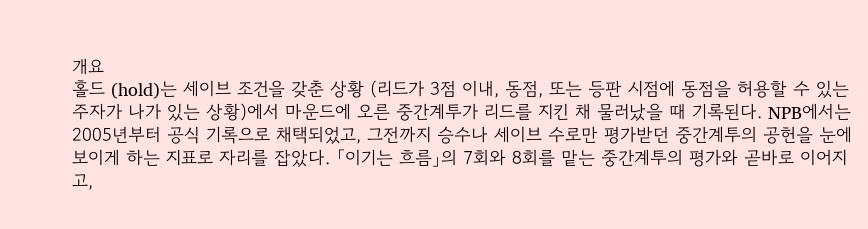개요
홀드 (hold)는 세이브 조건을 갖춘 상황 (리드가 3점 이내, 동점, 또는 등판 시점에 동점을 허용할 수 있는 주자가 나가 있는 상황)에서 마운드에 오른 중간계투가 리드를 지킨 채 물러났을 때 기록된다. NPB에서는 2005년부터 공식 기록으로 채택되었고, 그전까지 승수나 세이브 수로만 평가받던 중간계투의 공헌을 눈에 보이게 하는 지표로 자리를 잡았다. 「이기는 흐름」의 7회와 8회를 맡는 중간계투의 평가와 곧바로 이어지고,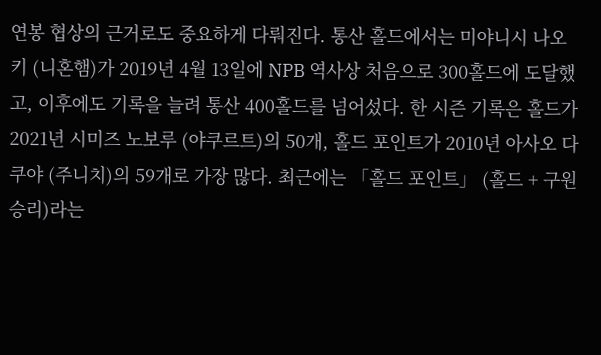연봉 협상의 근거로도 중요하게 다뤄진다. 통산 홀드에서는 미야니시 나오키 (니혼햄)가 2019년 4월 13일에 NPB 역사상 처음으로 300홀드에 도달했고, 이후에도 기록을 늘려 통산 400홀드를 넘어섰다. 한 시즌 기록은 홀드가 2021년 시미즈 노보루 (야쿠르트)의 50개, 홀드 포인트가 2010년 아사오 다쿠야 (주니치)의 59개로 가장 많다. 최근에는 「홀드 포인트」 (홀드 + 구원 승리)라는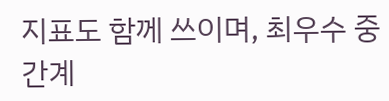지표도 함께 쓰이며, 최우수 중간계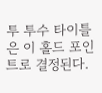투 투수 타이틀은 이 홀드 포인트로 결정된다.